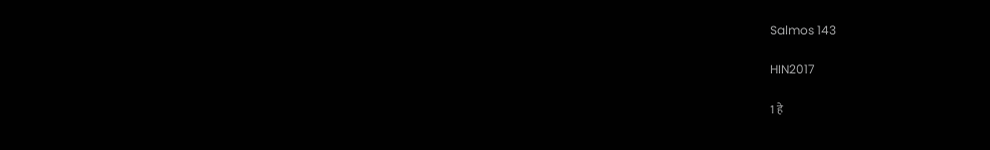Salmos 143

HIN2017

1 हे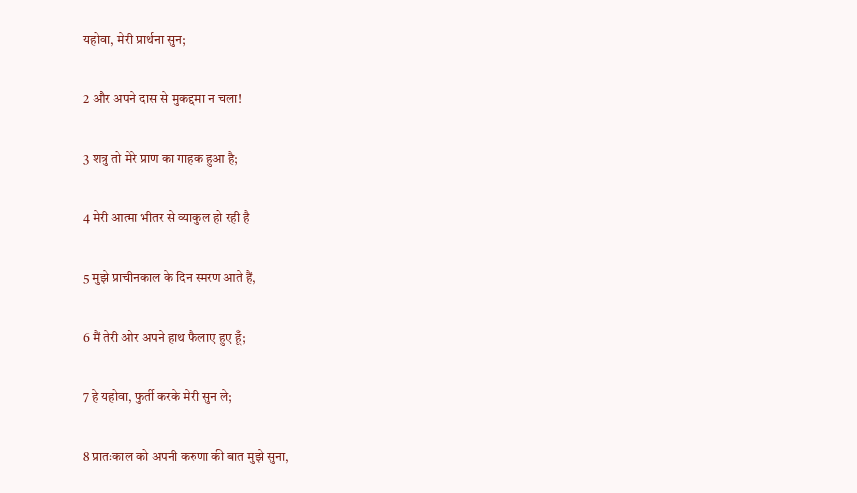यहोवा, मेरी प्रार्थना सुन;

2 और अपने दास से मुकद्दमा न चला!

3 शत्रु तो मेरे प्राण का गाहक हुआ है;

4 मेरी आत्मा भीतर से व्याकुल हो रही है

5 मुझे प्राचीनकाल के दिन स्मरण आते हैं,

6 मैं तेरी ओर अपने हाथ फैलाए हुए हूँ;

7 हे यहोवा, फुर्ती करके मेरी सुन ले;

8 प्रातःकाल को अपनी करुणा की बात मुझे सुना,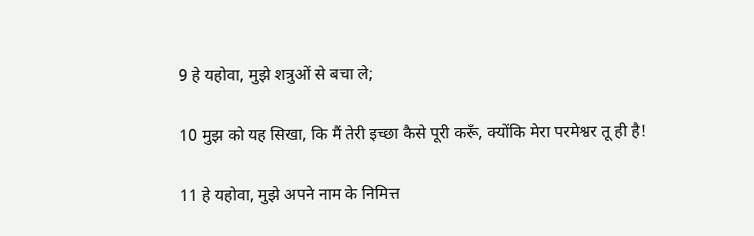9 हे यहोवा, मुझे शत्रुओं से बचा ले;

10 मुझ को यह सिखा, कि मैं तेरी इच्छा कैसे पूरी करूँ, क्योंकि मेरा परमेश्वर तू ही है!

11 हे यहोवा, मुझे अपने नाम के निमित्त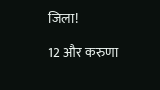जिला!

12 और करुणा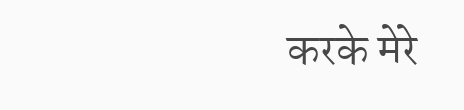करके मेरे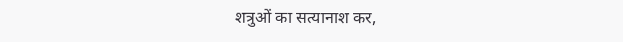शत्रुओं का सत्यानाश कर,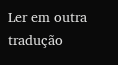Ler em outra tradução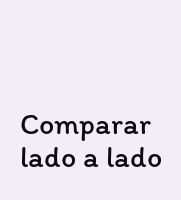Comparar lado a lado